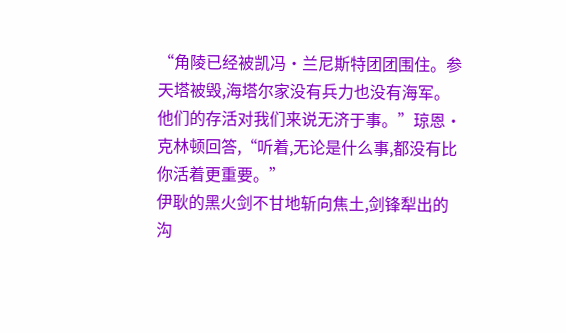“角陵已经被凯冯·兰尼斯特团团围住。参天塔被毁,海塔尔家没有兵力也没有海军。他们的存活对我们来说无济于事。”琼恩·克林顿回答,“听着,无论是什么事,都没有比你活着更重要。”
伊耿的黑火剑不甘地斩向焦土,剑锋犁出的沟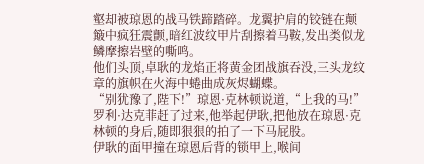壑却被琼恩的战马铁蹄踏碎。龙翼护肩的铰链在颠簸中疯狂震颤,暗红波纹甲片刮擦着马鞍,发出类似龙鳞摩擦岩壁的嘶鸣。
他们头顶,卓耿的龙焰正将黄金团战旗吞没,三头龙纹章的旗帜在火海中蜷曲成灰烬蝴蝶。
“别犹豫了,陛下!”琼恩·克林顿说道,“上我的马!”
罗利·达克菲赶了过来,他举起伊耿,把他放在琼恩·克林顿的身后,随即狠狠的拍了一下马屁股。
伊耿的面甲撞在琼恩后背的锁甲上,喉间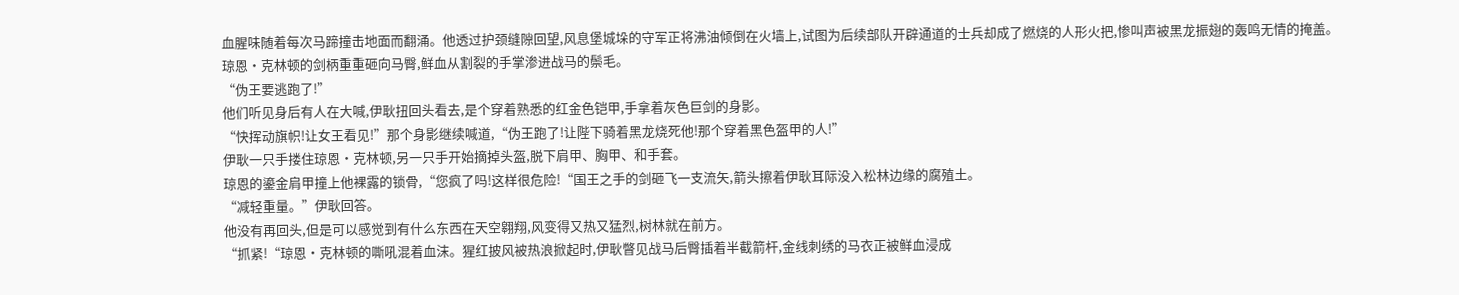血腥味随着每次马蹄撞击地面而翻涌。他透过护颈缝隙回望,风息堡城垛的守军正将沸油倾倒在火墙上,试图为后续部队开辟通道的士兵却成了燃烧的人形火把,惨叫声被黑龙振翅的轰鸣无情的掩盖。
琼恩·克林顿的剑柄重重砸向马臀,鲜血从割裂的手掌渗进战马的鬃毛。
“伪王要逃跑了!”
他们听见身后有人在大喊,伊耿扭回头看去,是个穿着熟悉的红金色铠甲,手拿着灰色巨剑的身影。
“快挥动旗帜!让女王看见!”那个身影继续喊道,“伪王跑了!让陛下骑着黑龙烧死他!那个穿着黑色盔甲的人!”
伊耿一只手搂住琼恩·克林顿,另一只手开始摘掉头盔,脱下肩甲、胸甲、和手套。
琼恩的鎏金肩甲撞上他裸露的锁骨,“您疯了吗!这样很危险!“国王之手的剑砸飞一支流矢,箭头擦着伊耿耳际没入松林边缘的腐殖土。
“减轻重量。”伊耿回答。
他没有再回头,但是可以感觉到有什么东西在天空翱翔,风变得又热又猛烈,树林就在前方。
“抓紧!“琼恩·克林顿的嘶吼混着血沫。猩红披风被热浪掀起时,伊耿瞥见战马后臀插着半截箭杆,金线刺绣的马衣正被鲜血浸成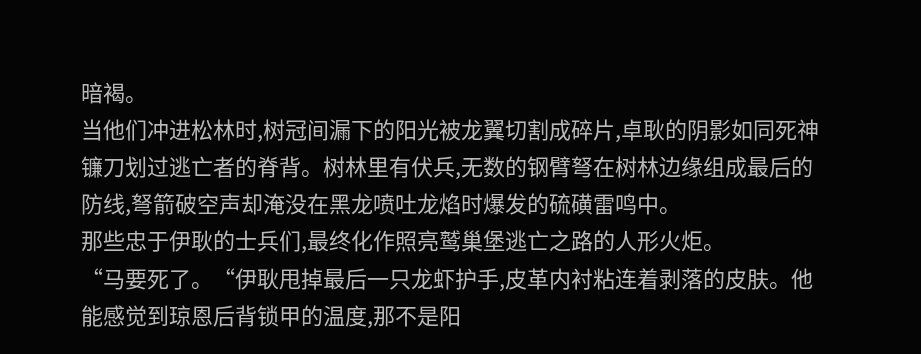暗褐。
当他们冲进松林时,树冠间漏下的阳光被龙翼切割成碎片,卓耿的阴影如同死神镰刀划过逃亡者的脊背。树林里有伏兵,无数的钢臂弩在树林边缘组成最后的防线,弩箭破空声却淹没在黑龙喷吐龙焰时爆发的硫磺雷鸣中。
那些忠于伊耿的士兵们,最终化作照亮鹫巢堡逃亡之路的人形火炬。
“马要死了。“伊耿甩掉最后一只龙虾护手,皮革内衬粘连着剥落的皮肤。他能感觉到琼恩后背锁甲的温度,那不是阳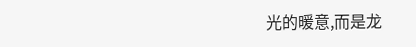光的暖意,而是龙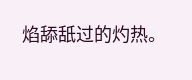焰舔舐过的灼热。